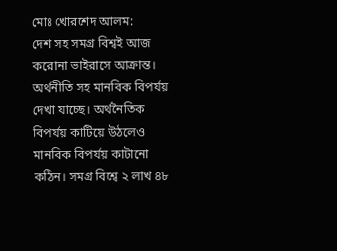মোঃ খোরশেদ আলম:
দেশ সহ সমগ্র বিশ্বই আজ করোনা ভাইরাসে আক্রান্ত। অর্থনীতি সহ মানবিক বিপর্যয় দেখা যাচ্ছে। অর্থনৈতিক বিপর্যয় কাটিয়ে উঠলেও মানবিক বিপর্যয় কাটানো কঠিন। সমগ্র বিশ্বে ২ লাখ ৪৮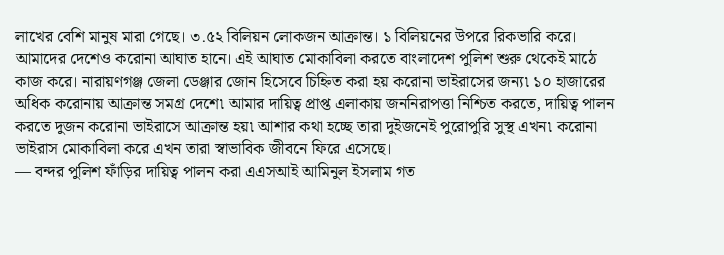লাখের বেশি মানুষ মারা গেছে। ৩.৫২ বিলিয়ন লোকজন আক্রান্ত। ১ বিলিয়নের উপরে রিকভারি করে।
আমাদের দেশেও করোনা আঘাত হানে। এই আঘাত মোকাবিলা করতে বাংলাদেশ পুলিশ শুরু থেকেই মাঠে কাজ করে। নারায়ণগঞ্জ জেলা ডেঞ্জার জোন হিসেবে চিহ্নিত করা হয় করোনা ভাইরাসের জন্য৷ ১০ হাজারের অধিক করোনায় আক্রান্ত সমগ্র দেশে৷ আমার দায়িত্ব প্রাপ্ত এলাকায় জননিরাপত্তা নিশ্চিত করতে, দায়িত্ব পালন করতে দুজন করোনা ভাইরাসে আক্রান্ত হয়৷ আশার কথা হচ্ছে তারা দুইজনেই পুরোপুরি সুস্থ এখন৷ করোনা ভাইরাস মোকাবিলা করে এখন তারা স্বাভাবিক জীবনে ফিরে এসেছে।
— বন্দর পুলিশ ফাঁড়ির দায়িত্ব পালন করা এএসআই আমিনুল ইসলাম গত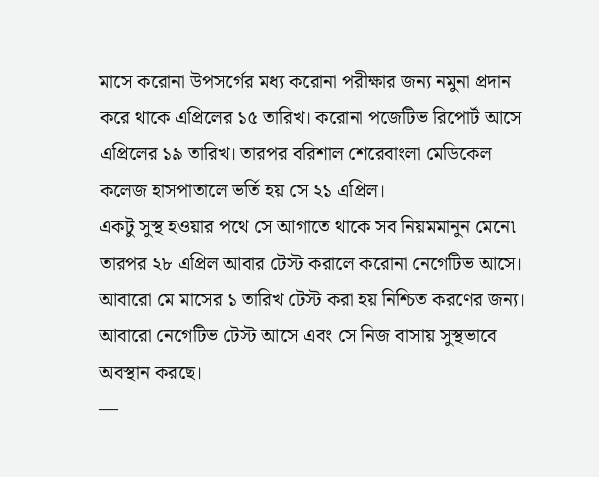মাসে করোনা উপসর্গের মধ্য করোনা পরীক্ষার জন্য নমুনা প্রদান করে থাকে এপ্রিলের ১৫ তারিখ। করোনা পজেটিভ রিপোর্ট আসে এপ্রিলের ১৯ তারিখ। তারপর বরিশাল শেরেবাংলা মেডিকেল কলেজ হাসপাতালে ভর্তি হয় সে ২১ এপ্রিল।
একটু সুস্থ হওয়ার পথে সে আগাতে থাকে সব নিয়মমানুন মেনে৷ তারপর ২৮ এপ্রিল আবার টেস্ট করালে করোনা নেগেটিভ আসে। আবারো মে মাসের ১ তারিখ টেস্ট করা হয় নিশ্চিত করণের জন্য। আবারো নেগেটিভ টেস্ট আসে এবং সে নিজ বাসায় সুস্থভাবে অবস্থান করছে।
—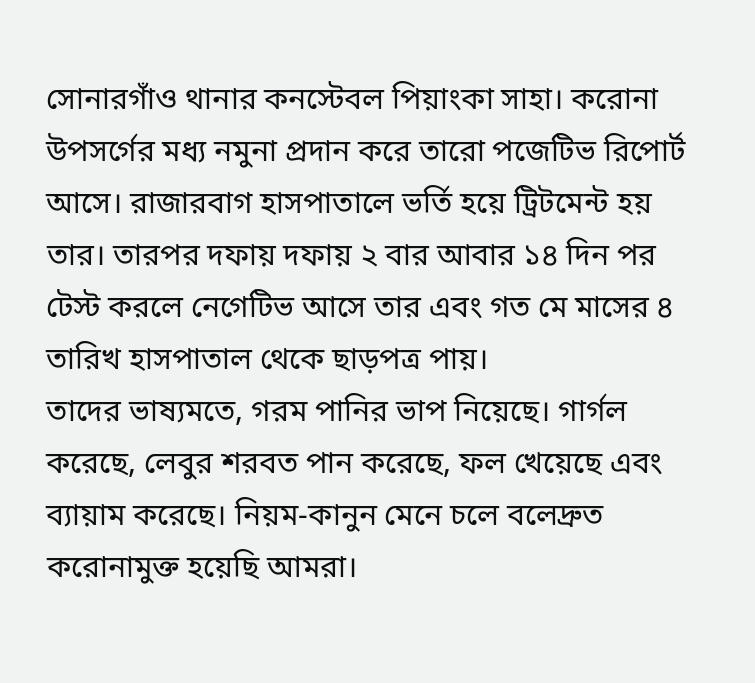সোনারগাঁও থানার কনস্টেবল পিয়াংকা সাহা। করোনা উপসর্গের মধ্য নমুনা প্রদান করে তারো পজেটিভ রিপোর্ট আসে। রাজারবাগ হাসপাতালে ভর্তি হয়ে ট্রিটমেন্ট হয় তার। তারপর দফায় দফায় ২ বার আবার ১৪ দিন পর টেস্ট করলে নেগেটিভ আসে তার এবং গত মে মাসের ৪ তারিখ হাসপাতাল থেকে ছাড়পত্র পায়।
তাদের ভাষ্যমতে, গরম পানির ভাপ নিয়েছে। গার্গল করেছে, লেবুর শরবত পান করেছে, ফল খেয়েছে এবং ব্যায়াম করেছে। নিয়ম-কানুন মেনে চলে বলেদ্রুত করোনামুক্ত হয়েছি আমরা।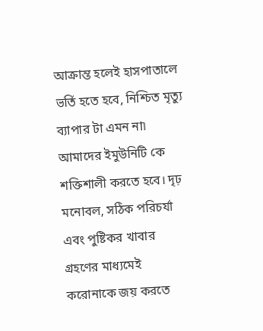আক্রান্ত হলেই হাসপাতালে ভর্তি হতে হবে, নিশ্চিত মৃত্যু ব্যাপার টা এমন না৷ আমাদের ইমুউনিটি কে শক্তিশালী করতে হবে। দৃঢ় মনোবল, সঠিক পরিচর্যা এবং পুষ্টিকর খাবার গ্রহণের মাধ্যমেই করোনাকে জয় করতে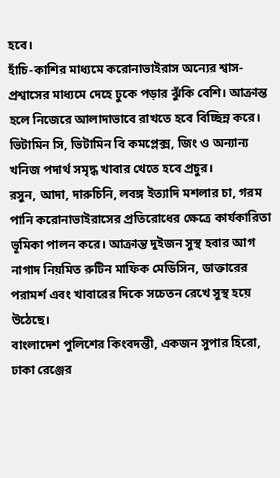হবে।
হাঁচি-কাশির মাধ্যমে করোনাভাইরাস অন্যের শ্বাস-প্রশ্বাসের মাধ্যমে দেহে ঢুকে পড়ার ঝুঁকি বেশি। আক্রান্ত হলে নিজেরে আলাদাভাবে রাখতে হবে বিচ্ছিন্ন করে।
ভিটামিন সি, ভিটামিন বি কমপ্লেক্স, জিং ও অন্যান্য খনিজ পদার্থ সমৃদ্ধ খাবার খেতে হবে প্রচুর।
রসুন, আদা, দারুচিনি, লবঙ্গ ইত্যাদি মশলার চা, গরম পানি করোনাভাইরাসের প্রতিরোধের ক্ষেত্রে কার্যকারিতা ভূমিকা পালন করে। আক্রান্ত দুইজন সুস্থ হবার আগ নাগাদ নিয়মিত রুটিন মাফিক মেডিসিন, ডাক্তারের পরামর্শ এবং খাবারের দিকে সচেতন রেখে সুস্থ হয়ে উঠেছে।
বাংলাদেশ পুলিশের কিংবদন্তী, একজন সুপার হিরো, ঢাকা রেঞ্জের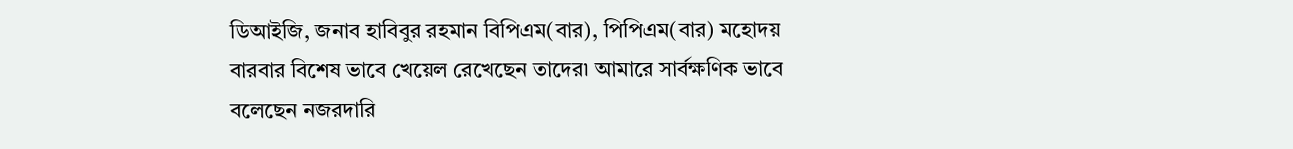ডিআইজি, জনাব হাবিবুর রহমান বিপিএম(বার), পিপিএম(বার) মহোদয় বারবার বিশেষ ভাবে খেয়েল রেখেছেন তাদের৷ আমারে সার্বক্ষণিক ভাবে বলেছেন নজরদারি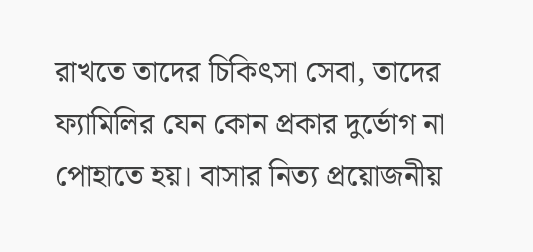রাখতে তাদের চিকিৎসা সেবা, তাদের ফ্যামিলির যেন কোন প্রকার দুর্ভোগ না পোহাতে হয়। বাসার নিত্য প্রয়োজনীয়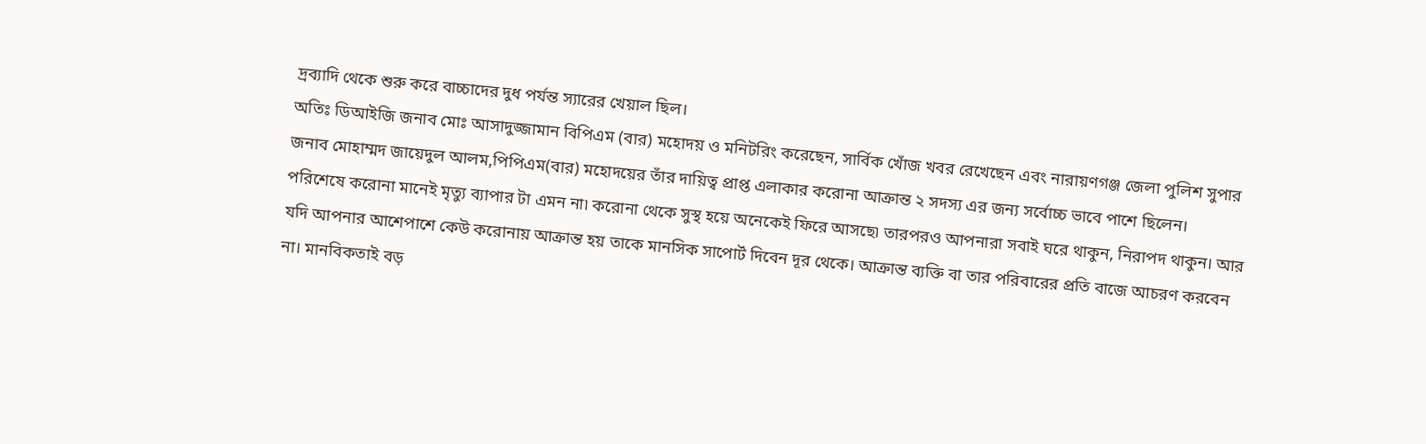দ্রব্যাদি থেকে শুরু করে বাচ্চাদের দুধ পর্যন্ত স্যারের খেয়াল ছিল।
অতিঃ ডিআইজি জনাব মোঃ আসাদুজ্জামান বিপিএম (বার) মহোদয় ও মনিটরিং করেছেন, সার্বিক খোঁজ খবর রেখেছেন এবং নারায়ণগঞ্জ জেলা পুলিশ সুপার জনাব মোহাম্মদ জায়েদুল আলম,পিপিএম(বার) মহোদয়ের তাঁর দায়িত্ব প্রাপ্ত এলাকার করোনা আক্রান্ত ২ সদস্য এর জন্য সর্বোচ্চ ভাবে পাশে ছিলেন।
পরিশেষে করোনা মানেই মৃত্যু ব্যাপার টা এমন না৷ করোনা থেকে সুস্থ হয়ে অনেকেই ফিরে আসছে৷ তারপরও আপনারা সবাই ঘরে থাকুন, নিরাপদ থাকুন। আর যদি আপনার আশেপাশে কেউ করোনায় আক্রান্ত হয় তাকে মানসিক সাপোর্ট দিবেন দূর থেকে। আক্রান্ত ব্যক্তি বা তার পরিবারের প্রতি বাজে আচরণ করবেন না। মানবিকতাই বড়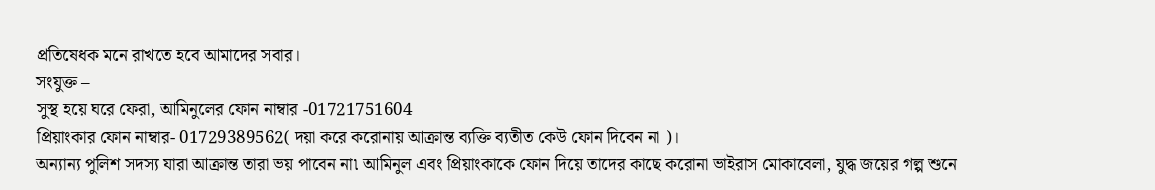প্রতিষেধক মনে রাখতে হবে আমাদের সবার।
সংযুক্ত –
সুস্থ হয়ে ঘরে ফেরা, আমিনুলের ফোন নাম্বার -01721751604
প্রিয়াংকার ফোন নাম্বার- 01729389562( দয়া করে করোনায় আক্রান্ত ব্যক্তি ব্যতীত কেউ ফোন দিবেন না )।
অন্যান্য পুলিশ সদস্য যারা আক্রান্ত তারা ভয় পাবেন না৷ আমিনুল এবং প্রিয়াংকাকে ফোন দিয়ে তাদের কাছে করোনা ভাইরাস মোকাবেলা, যুদ্ধ জয়ের গল্প শুনে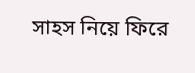সাহস নিয়ে ফিরে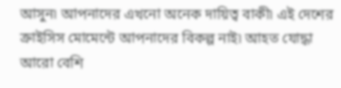আসুন৷ আপনাদের এখনো অনেক দায়িত্ব বাকী৷ এই দেশের ক্রাইসিস মোমেন্টে আপনাদের বিকল্প নাই৷ আহত যোদ্ধা আরো বেশি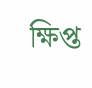ক্ষিপ্ত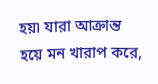হয়৷ যারা আক্রান্ত হয়ে মন খারাপ করে,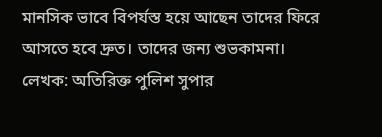মানসিক ভাবে বিপর্যস্ত হয়ে আছেন তাদের ফিরে আসতে হবে দ্রুত। তাদের জন্য শুভকামনা।
লেখক: অতিরিক্ত পুলিশ সুপার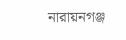নারায়নগঞ্জ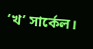‘খ’ সার্কেল।